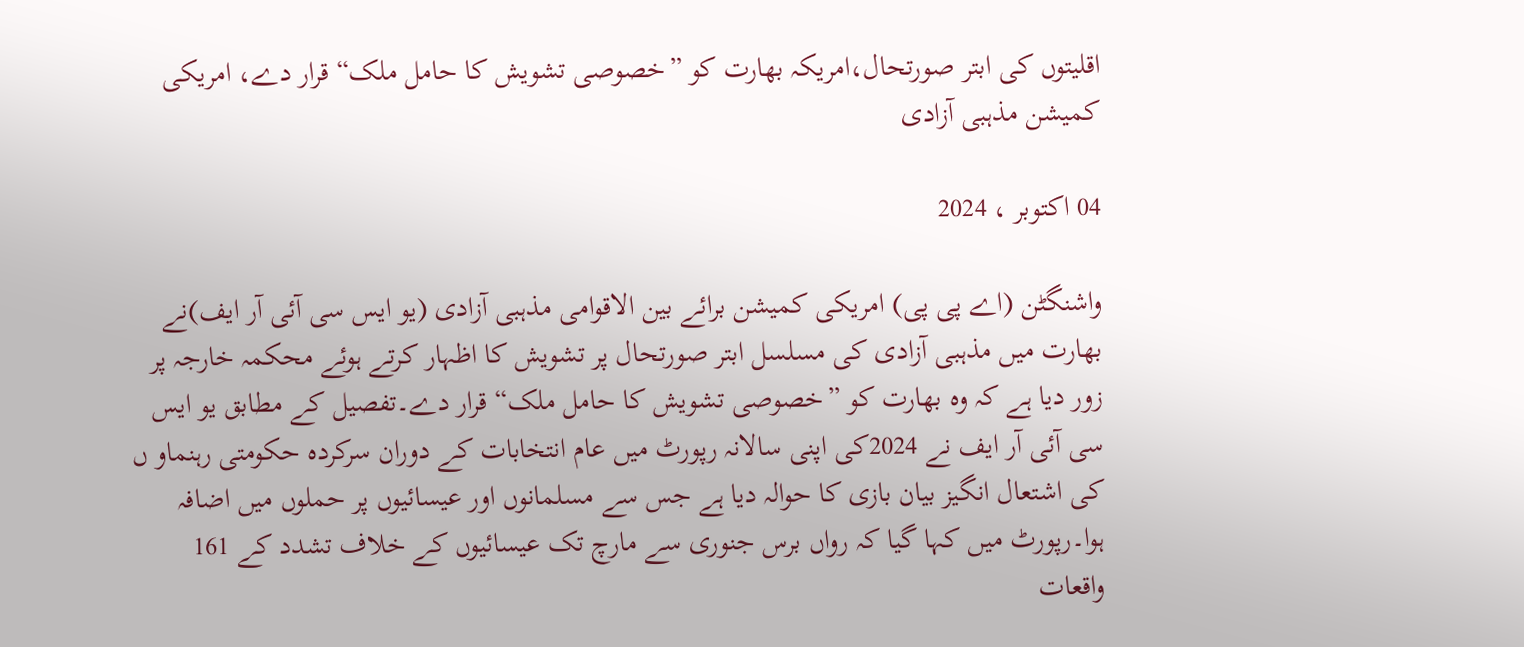اقلیتوں کی ابتر صورتحال،امریکہ بھارت کو ”خصوصی تشویش کا حامل ملک“ قرار دے، امریکی کمیشن مذہبی آزادی

04 اکتوبر ، 2024

واشنگٹن (اے پی پی) امریکی کمیشن برائے بین الاقوامی مذہبی آزادی (یو ایس سی آئی آر ایف)نے بھارت میں مذہبی آزادی کی مسلسل ابتر صورتحال پر تشویش کا اظہار کرتے ہوئے محکمہ خارجہ پر زور دیا ہے کہ وہ بھارت کو ”خصوصی تشویش کا حامل ملک“ قرار دے۔تفصیل کے مطابق یو ایس سی آئی آر ایف نے 2024کی اپنی سالانہ رپورٹ میں عام انتخابات کے دوران سرکردہ حکومتی رہنماو ں کی اشتعال انگیز بیان بازی کا حوالہ دیا ہے جس سے مسلمانوں اور عیسائیوں پر حملوں میں اضافہ ہوا۔رپورٹ میں کہا گیا کہ رواں برس جنوری سے مارچ تک عیسائیوں کے خلاف تشدد کے 161 واقعات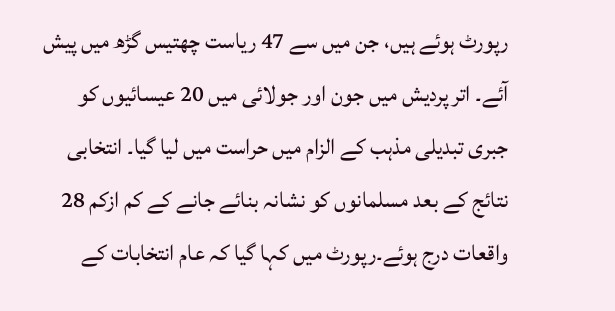رپورٹ ہوئے ہیں، جن میں سے 47 ریاست چھتیس گڑھ میں پیش آئے۔ اتر پردیش میں جون اور جولائی میں 20 عیسائیوں کو جبری تبدیلی مذہب کے الزام میں حراست میں لیا گیا۔ انتخابی نتائج کے بعد مسلمانوں کو نشانہ بنائے جانے کے کم ازکم 28 واقعات درج ہوئے۔رپورٹ میں کہا گیا کہ عام انتخابات کے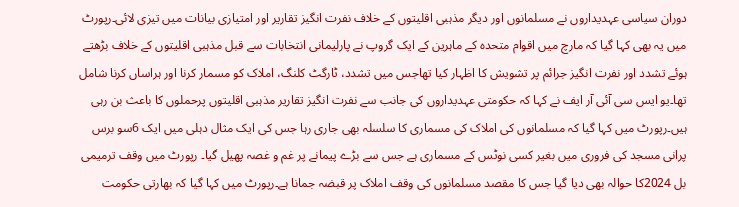دوران سیاسی عہدیداروں نے مسلمانوں اور دیگر مذہبی اقلیتوں کے خلاف نفرت انگیز تقاریر اور امتیازی بیانات میں تیزی لائی۔رپورٹ میں یہ بھی کہا گیا کہ مارچ میں اقوام متحدہ کے ماہرین کے ایک گروپ نے پارلیمانی انتخابات سے قبل مذہبی اقلیتوں کے خلاف بڑھتے ہوئے تشدد اور نفرت انگیز جرائم پر تشویش کا اظہار کیا تھاجس میں تشدد، ٹارگٹ کلنگ، املاک کو مسمار کرنا اور ہراساں کرنا شامل تھا۔یو ایس سی آئی آر ایف نے کہا کہ حکومتی عہدیداروں کی جانب سے نفرت انگیز تقاریر مذہبی اقلیتوں پرحملوں کا باعث بن رہی ہیں۔رپورٹ میں کہا گیا کہ مسلمانوں کی املاک کی مسماری کا سلسلہ بھی جاری رہا جس کی ایک مثال دہلی میں ایک 6سو برس پرانی مسجد کی فروری میں بغیر کسی نوٹس کے مسماری ہے جس سے بڑے پیمانے پر غم و غصہ پھیل گیا۔ رپورٹ میں وقف ترمیمی بل 2024کا حوالہ بھی دیا گیا جس کا مقصد مسلمانوں کی وقف املاک پر قبضہ جمانا ہے۔رپورٹ میں کہا گیا کہ بھارتی حکومت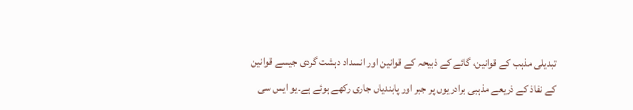تبدیلی مذہب کے قوانین، گائے کے ذبیحہ کے قوانین اور انسداد دہشت گردی جیسے قوانین کے نفاذ کے ذریعے مذہبی برادریوں پر جبر اور پابندیاں جاری رکھے ہوئے ہے۔یو ایس سی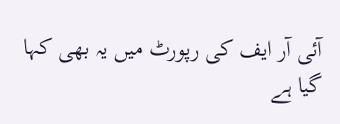آئی آر ایف کی رپورٹ میں یہ بھی کہا گیا ہے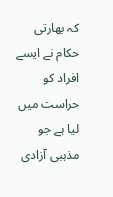کہ بھارتی حکام نے ایسے افراد کو حراست میں لیا ہے جو مذہبی آزادی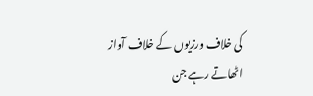کی خلاف ورزیوں کے خلاف آواز اٹھاتے رہے جن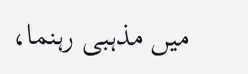میں مذہبی رہنما،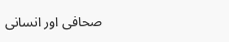صحافی اور انسانی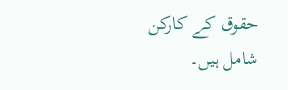حقوق کے کارکن شامل ہیں۔